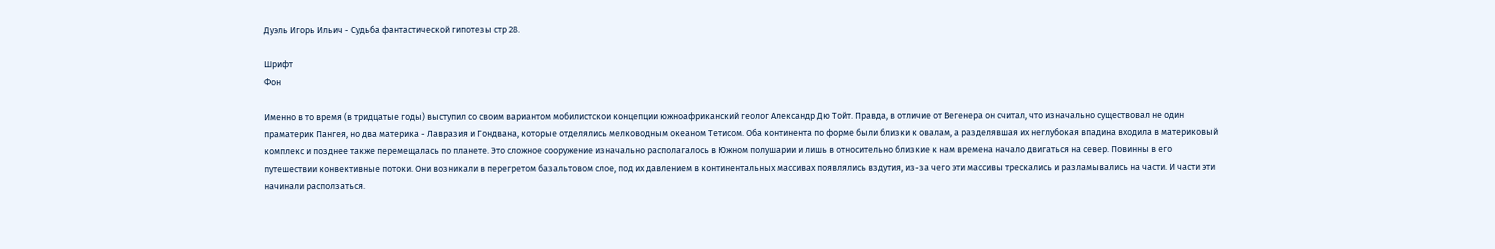Дуэль Игорь Ильич - Судьба фантастической гипотезы стр 28.

Шрифт
Фон

Именно в то время (в тридцатые годы) выступил со своим вариантом мобилистскои концепции южноафриканский геолог Александр Дю Тойт. Правда, в отличие от Вегенера он считал, что изначально существовал не один праматерик Пангея, но два материка - Лавразия и Гондвана, которые отделялись мелководным океаном Тетисом. Оба континента по форме были близки к овалам, а разделявшая их неглубокая впадина входила в материковый комплекс и позднее также перемещалась по планете. Это сложное сооружение изначально располагалось в Южном полушарии и лишь в относительно близкие к нам времена начало двигаться на север. Повинны в его путешествии конвективные потоки. Они возникали в перегретом базальтовом слое, под их давлением в континентальных массивах появлялись вздутия, из-за чего эти массивы трескались и разламывались на части. И части эти начинали расползаться.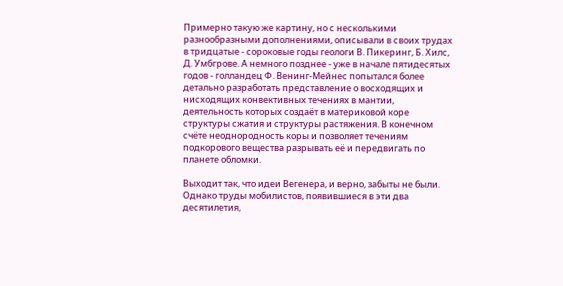Примерно такую же картину, но с несколькими разнообразными дополнениями, описывали в своих трудах в тридцатые - сороковые годы геологи В. Пикеринг, Б. Хилс, Д. Умбгрове. А немного позднее - уже в начале пятидесятых годов - голландец Ф. Венинг-Мейнес попытался более детально разработать представление о восходящих и нисходящих конвективных течениях в мантии, деятельность которых создаёт в материковой коре структуры сжатия и структуры растяжения. В конечном счёте неоднородность коры и позволяет течениям подкорового вещества разрывать её и передвигать по планете обломки.

Выходит так, что идеи Вегенера, и верно, забыты не были. Однако труды мобилистов, появившиеся в эти два десятилетия,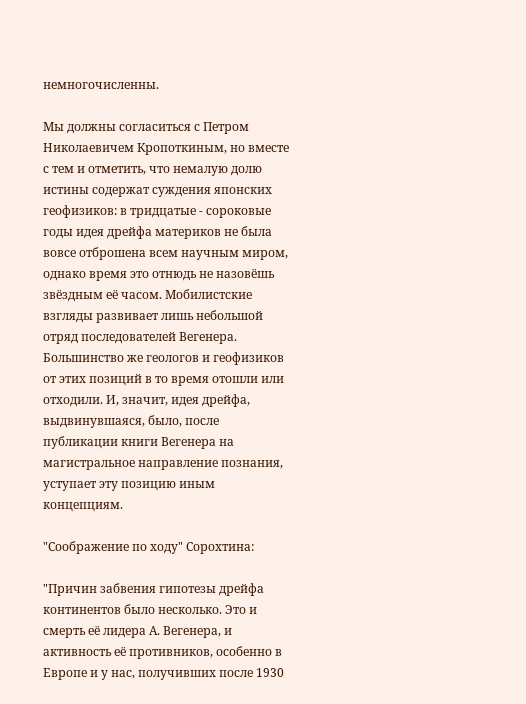немногочисленны.

Мы должны согласиться с Петром Николаевичем Кропоткиным, но вместе с тем и отметить, что немалую долю истины содержат суждения японских геофизиков: в тридцатые - сороковые годы идея дрейфа материков не была вовсе отброшена всем научным миром, однако время это отнюдь не назовёшь звёздным её часом. Мобилистские взгляды развивает лишь небольшой отряд последователей Вегенера. Большинство же геологов и геофизиков от этих позиций в то время отошли или отходили. И, значит, идея дрейфа, выдвинувшаяся, было, после публикации книги Вегенера на магистральное направление познания, уступает эту позицию иным концепциям.

"Соображение по ходу" Сорохтина:

"Причин забвения гипотезы дрейфа континентов было несколько. Это и смерть её лидера А. Вегенера, и активность её противников, особенно в Европе и у нас, получивших после 1930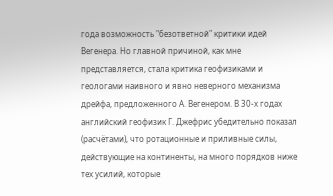года возможность "безответной" критики идей Вегенера. Но главной причиной, как мне представляется, стала критика геофизиками и геологами наивного и явно неверного механизма дрейфа, предложенного А. Вегенером. В 30-х годах английский геофизик Г. Джефрис убедительно показал (расчётами), что ротационные и приливные силы, действующие на континенты, на много порядков ниже тех усилий, которые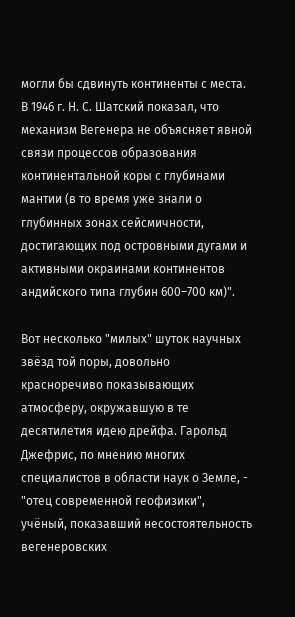могли бы сдвинуть континенты с места. В 1946 г. Н. С. Шатский показал, что механизм Вегенера не объясняет явной связи процессов образования континентальной коры с глубинами мантии (в то время уже знали о глубинных зонах сейсмичности, достигающих под островными дугами и активными окраинами континентов андийского типа глубин 600–700 км)".

Вот несколько "милых" шуток научных звёзд той поры, довольно красноречиво показывающих атмосферу, окружавшую в те десятилетия идею дрейфа. Гарольд Джефрис, по мнению многих специалистов в области наук о Земле, - "отец современной геофизики", учёный, показавший несостоятельность вегенеровских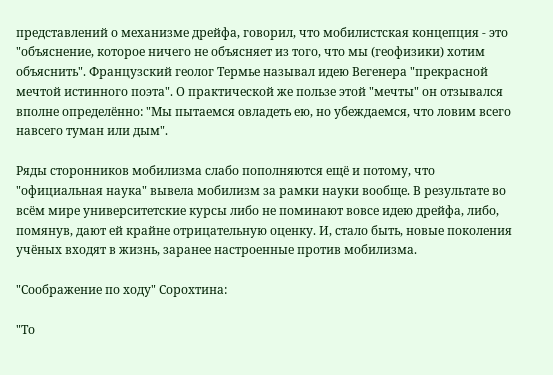представлений о механизме дрейфа, говорил, что мобилистская концепция - это "объяснение, которое ничего не объясняет из того, что мы (геофизики) хотим объяснить". Французский геолог Термье называл идею Вегенера "прекрасной мечтой истинного поэта". О практической же пользе этой "мечты" он отзывался вполне определённо: "Мы пытаемся овладеть ею, но убеждаемся, что ловим всего навсего туман или дым".

Ряды сторонников мобилизма слабо пополняются ещё и потому, что "официальная наука" вывела мобилизм за рамки науки вообще. В результате во всём мире университетские курсы либо не поминают вовсе идею дрейфа, либо, помянув, дают ей крайне отрицательную оценку. И, стало быть, новые поколения учёных входят в жизнь, заранее настроенные против мобилизма.

"Соображение по ходу" Сорохтина:

"То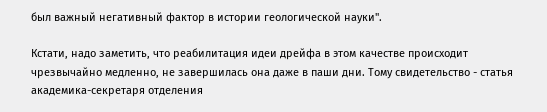был важный негативный фактор в истории геологической науки".

Кстати, надо заметить, что реабилитация идеи дрейфа в этом качестве происходит чрезвычайно медленно, не завершилась она даже в паши дни. Тому свидетельство - статья академика-секретаря отделения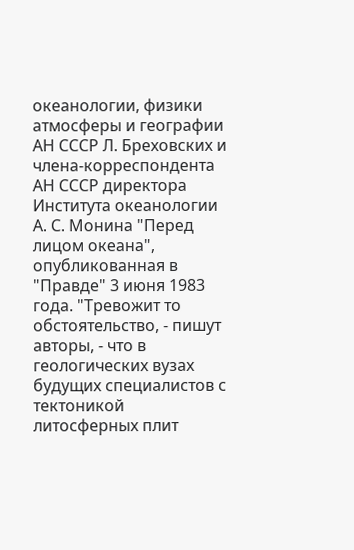океанологии, физики атмосферы и географии АН СССР Л. Бреховских и члена-корреспондента АН СССР директора Института океанологии А. С. Монина "Перед лицом океана", опубликованная в "Правде" 3 июня 1983 года. "Тревожит то обстоятельство, - пишут авторы, - что в геологических вузах будущих специалистов с тектоникой литосферных плит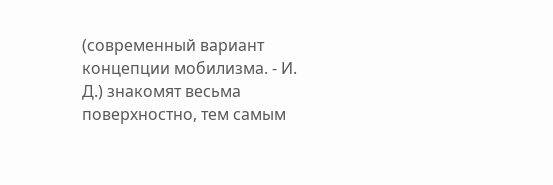(современный вариант концепции мобилизма. - И. Д.) знакомят весьма поверхностно, тем самым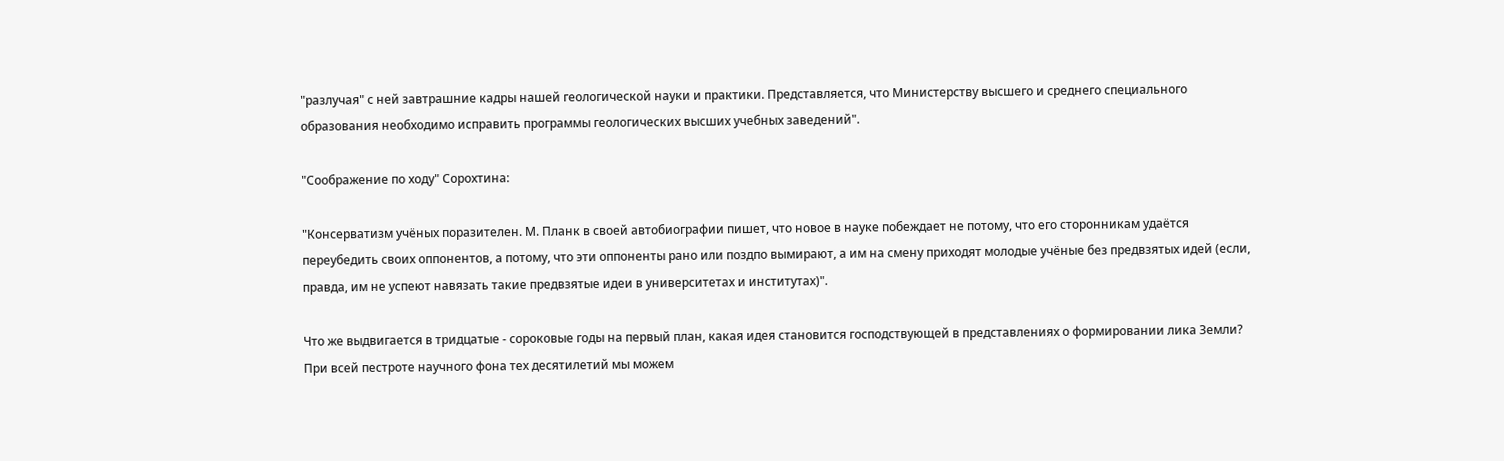"разлучая" с ней завтрашние кадры нашей геологической науки и практики. Представляется, что Министерству высшего и среднего специального образования необходимо исправить программы геологических высших учебных заведений".

"Соображение по ходу" Сорохтина:

"Консерватизм учёных поразителен. М. Планк в своей автобиографии пишет, что новое в науке побеждает не потому, что его сторонникам удаётся переубедить своих оппонентов, а потому, что эти оппоненты рано или поздпо вымирают, а им на смену приходят молодые учёные без предвзятых идей (если, правда, им не успеют навязать такие предвзятые идеи в университетах и институтах)".

Что же выдвигается в тридцатые - сороковые годы на первый план, какая идея становится господствующей в представлениях о формировании лика Земли? При всей пестроте научного фона тех десятилетий мы можем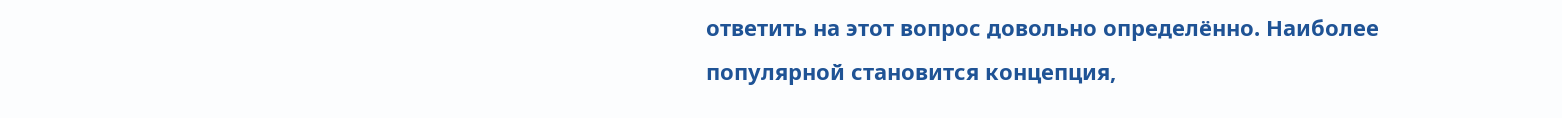ответить на этот вопрос довольно определённо. Наиболее популярной становится концепция,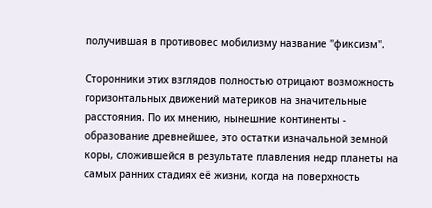получившая в противовес мобилизму название "фиксизм".

Сторонники этих взглядов полностью отрицают возможность горизонтальных движений материков на значительные расстояния. По их мнению, нынешние континенты - образование древнейшее, это остатки изначальной земной коры, сложившейся в результате плавления недр планеты на самых ранних стадиях её жизни, когда на поверхность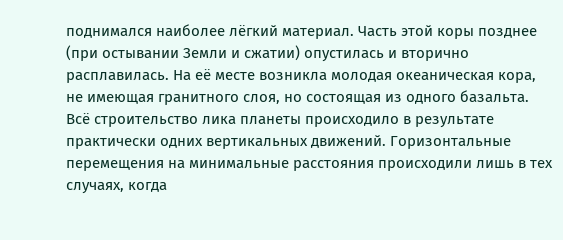поднимался наиболее лёгкий материал. Часть этой коры позднее (при остывании Земли и сжатии) опустилась и вторично расплавилась. На её месте возникла молодая океаническая кора, не имеющая гранитного слоя, но состоящая из одного базальта. Всё строительство лика планеты происходило в результате практически одних вертикальных движений. Горизонтальные перемещения на минимальные расстояния происходили лишь в тех случаях, когда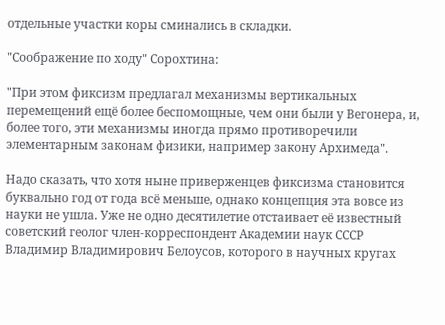отдельные участки коры сминались в складки.

"Соображение по ходу" Сорохтина:

"При этом фиксизм предлагал механизмы вертикальных перемещений ещё более беспомощные, чем они были у Вегонера, и, более того, эти механизмы иногда прямо противоречили элементарным законам физики, например закону Архимеда".

Надо сказать, что хотя ныне приверженцев фиксизма становится буквально год от года всё меньше, однако концепция эта вовсе из науки не ушла. Уже не одно десятилетие отстаивает её известный советский геолог член-корреспондент Академии наук СССР Владимир Владимирович Белоусов, которого в научных кругах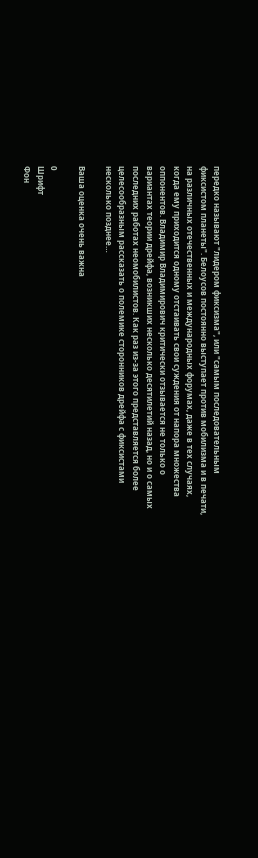передко называют "лидером фиксизма", или "самым последовательным фиксистом планеты". Белоусов постоянно выступает против мобилизма и в печати, на различных отечественных и международных форумах, даже в тех случаях, когда ему приходится одному отстаивать свои суждения от напора множества оппонентов. Владимир Владимирович критически отзывается не только о вариантах теории дрейфа, возникших несколько десятилетий назад, но и о самых последних работах неомобилистов. Как раз из-за этого представляется более целесообразным рассказать о полемике сторонников дрейфа с фиксистами несколько позднее…

Ваша оценка очень важна

0
Шрифт
Фон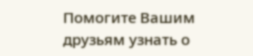Помогите Вашим друзьям узнать о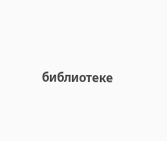библиотеке